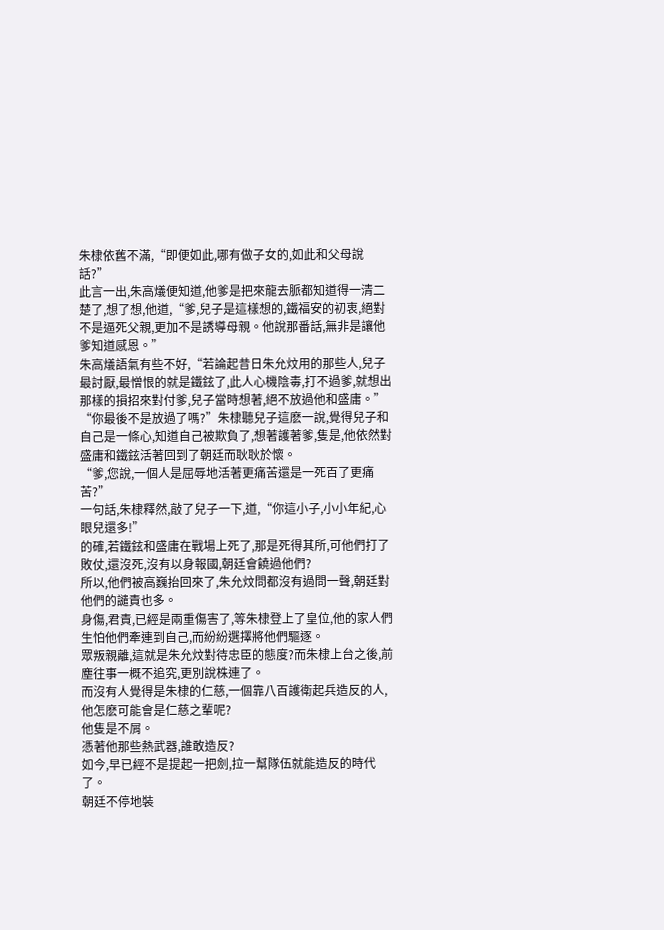朱棣依舊不滿,“即便如此,哪有做子女的,如此和父母說話?”
此言一出,朱高燨便知道,他爹是把來龍去脈都知道得一清二楚了,想了想,他道,“爹,兒子是這樣想的,鐵福安的初衷,絕對不是逼死父親,更加不是誘導母親。他說那番話,無非是讓他爹知道感恩。”
朱高燨語氣有些不好,“若論起昔日朱允炆用的那些人,兒子最討厭,最憎恨的就是鐵鉉了,此人心機陰毒,打不過爹,就想出那樣的損招來對付爹,兒子當時想著,絕不放過他和盛庸。”
“你最後不是放過了嗎?”朱棣聽兒子這麽一說,覺得兒子和自己是一條心,知道自己被欺負了,想著護著爹,隻是,他依然對盛庸和鐵鉉活著回到了朝廷而耿耿於懷。
“爹,您說,一個人是屈辱地活著更痛苦還是一死百了更痛苦?”
一句話,朱棣釋然,敲了兒子一下,道,“你這小子,小小年紀,心眼兒還多!”
的確,若鐵鉉和盛庸在戰場上死了,那是死得其所,可他們打了敗仗,還沒死,沒有以身報國,朝廷會饒過他們?
所以,他們被高巍抬回來了,朱允炆問都沒有過問一聲,朝廷對他們的譴責也多。
身傷,君責,已經是兩重傷害了,等朱棣登上了皇位,他的家人們生怕他們牽連到自己,而紛紛選擇將他們驅逐。
眾叛親離,這就是朱允炆對待忠臣的態度?而朱棣上台之後,前塵往事一概不追究,更別說株連了。
而沒有人覺得是朱棣的仁慈,一個靠八百護衛起兵造反的人,他怎麽可能會是仁慈之輩呢?
他隻是不屑。
憑著他那些熱武器,誰敢造反?
如今,早已經不是提起一把劍,拉一幫隊伍就能造反的時代了。
朝廷不停地裝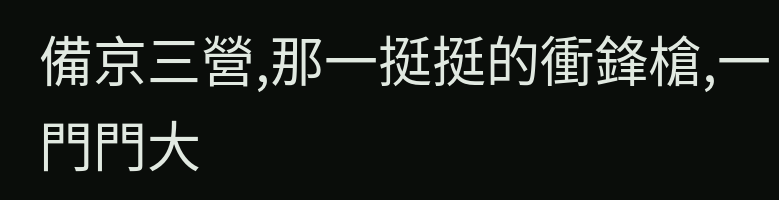備京三營,那一挺挺的衝鋒槍,一門門大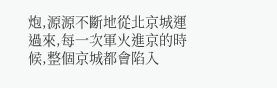炮,源源不斷地從北京城運過來,每一次軍火進京的時候,整個京城都會陷入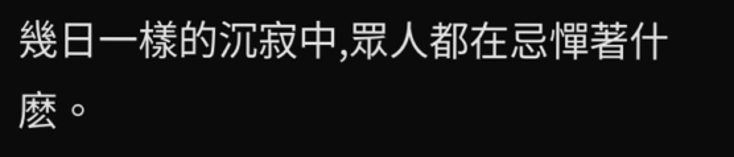幾日一樣的沉寂中,眾人都在忌憚著什麽。